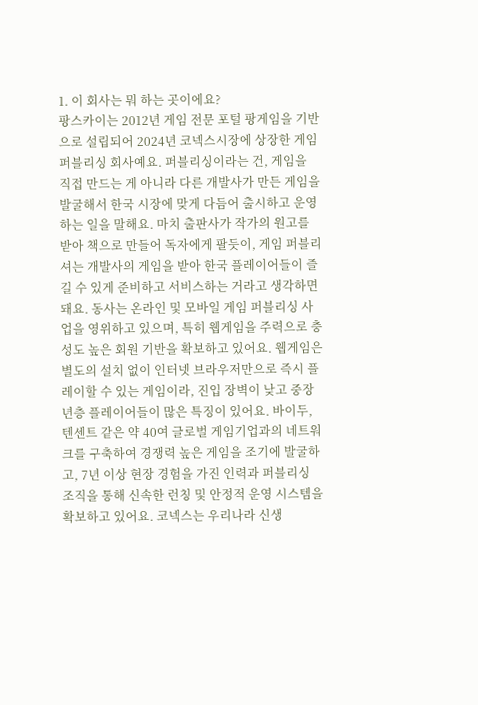1. 이 회사는 뭐 하는 곳이에요?
팡스카이는 2012년 게임 전문 포털 팡게임을 기반으로 설립되어 2024년 코넥스시장에 상장한 게임 퍼블리싱 회사예요. 퍼블리싱이라는 건, 게임을 직접 만드는 게 아니라 다른 개발사가 만든 게임을 발굴해서 한국 시장에 맞게 다듬어 출시하고 운영하는 일을 말해요. 마치 출판사가 작가의 원고를 받아 책으로 만들어 독자에게 팔듯이, 게임 퍼블리셔는 개발사의 게임을 받아 한국 플레이어들이 즐길 수 있게 준비하고 서비스하는 거라고 생각하면 돼요. 동사는 온라인 및 모바일 게임 퍼블리싱 사업을 영위하고 있으며, 특히 웹게임을 주력으로 충성도 높은 회원 기반을 확보하고 있어요. 웹게임은 별도의 설치 없이 인터넷 브라우저만으로 즉시 플레이할 수 있는 게임이라, 진입 장벽이 낮고 중장년층 플레이어들이 많은 특징이 있어요. 바이두, 텐센트 같은 약 40여 글로벌 게임기업과의 네트워크를 구축하여 경쟁력 높은 게임을 조기에 발굴하고, 7년 이상 현장 경험을 가진 인력과 퍼블리싱 조직을 통해 신속한 런칭 및 안정적 운영 시스템을 확보하고 있어요. 코넥스는 우리나라 신생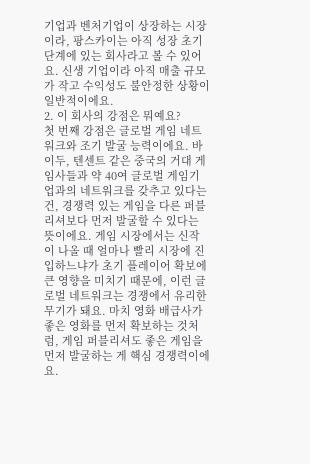기업과 벤처기업이 상장하는 시장이라, 팡스카이는 아직 성장 초기 단계에 있는 회사라고 볼 수 있어요. 신생 기업이라 아직 매출 규모가 작고 수익성도 불안정한 상황이 일반적이에요.
2. 이 회사의 강점은 뭐예요?
첫 번째 강점은 글로벌 게임 네트워크와 조기 발굴 능력이에요. 바이두, 텐센트 같은 중국의 거대 게임사들과 약 40여 글로벌 게임기업과의 네트워크를 갖추고 있다는 건, 경쟁력 있는 게임을 다른 퍼블리셔보다 먼저 발굴할 수 있다는 뜻이에요. 게임 시장에서는 신작이 나올 때 얼마나 빨리 시장에 진입하느냐가 초기 플레이어 확보에 큰 영향을 미치기 때문에, 이런 글로벌 네트워크는 경쟁에서 유리한 무기가 돼요. 마치 영화 배급사가 좋은 영화를 먼저 확보하는 것처럼, 게임 퍼블리셔도 좋은 게임을 먼저 발굴하는 게 핵심 경쟁력이에요.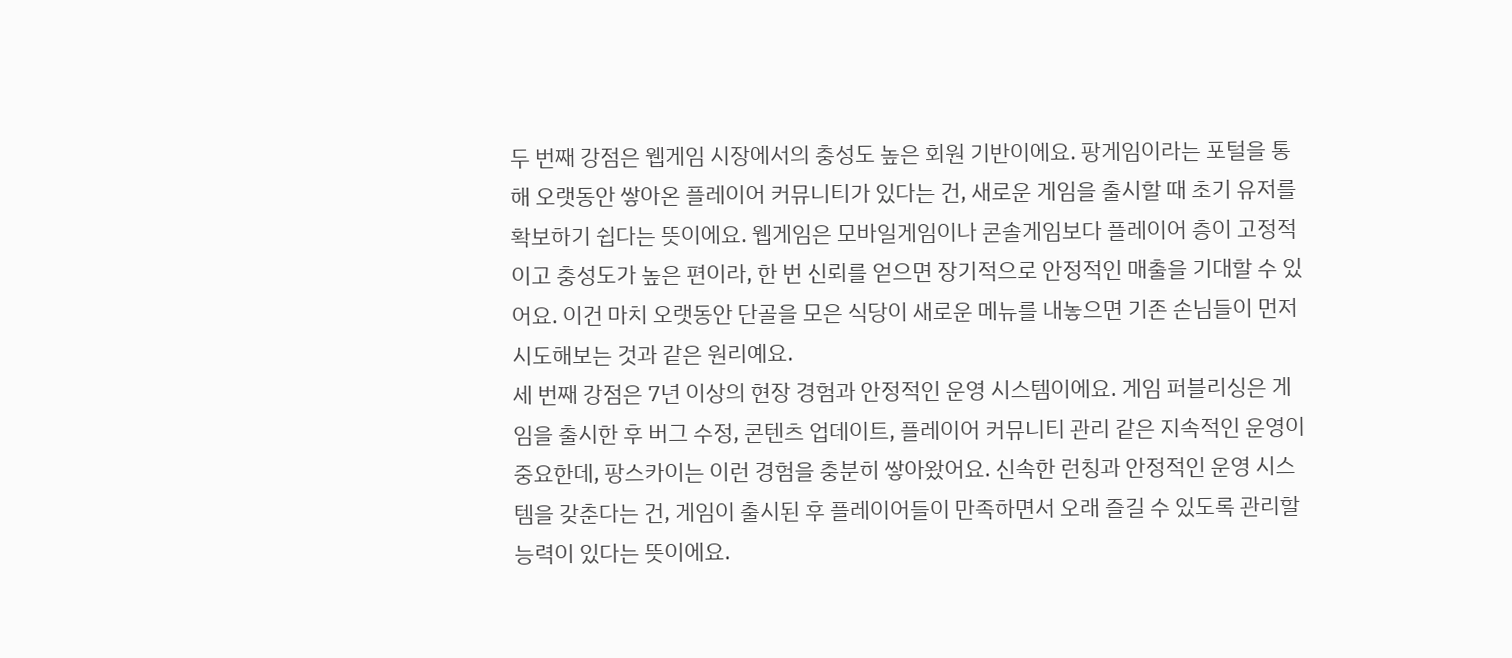두 번째 강점은 웹게임 시장에서의 충성도 높은 회원 기반이에요. 팡게임이라는 포털을 통해 오랫동안 쌓아온 플레이어 커뮤니티가 있다는 건, 새로운 게임을 출시할 때 초기 유저를 확보하기 쉽다는 뜻이에요. 웹게임은 모바일게임이나 콘솔게임보다 플레이어 층이 고정적이고 충성도가 높은 편이라, 한 번 신뢰를 얻으면 장기적으로 안정적인 매출을 기대할 수 있어요. 이건 마치 오랫동안 단골을 모은 식당이 새로운 메뉴를 내놓으면 기존 손님들이 먼저 시도해보는 것과 같은 원리예요.
세 번째 강점은 7년 이상의 현장 경험과 안정적인 운영 시스템이에요. 게임 퍼블리싱은 게임을 출시한 후 버그 수정, 콘텐츠 업데이트, 플레이어 커뮤니티 관리 같은 지속적인 운영이 중요한데, 팡스카이는 이런 경험을 충분히 쌓아왔어요. 신속한 런칭과 안정적인 운영 시스템을 갖춘다는 건, 게임이 출시된 후 플레이어들이 만족하면서 오래 즐길 수 있도록 관리할 능력이 있다는 뜻이에요.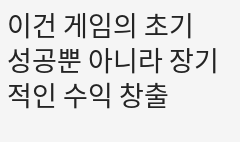이건 게임의 초기 성공뿐 아니라 장기적인 수익 창출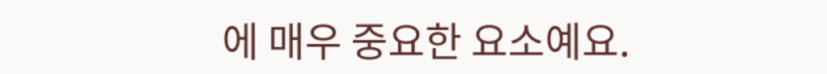에 매우 중요한 요소예요.